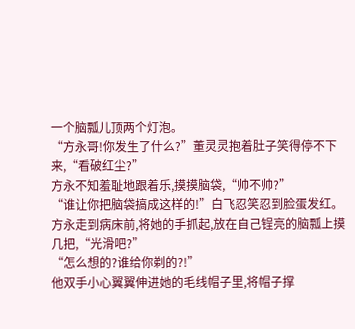一个脑瓢儿顶两个灯泡。
“方永哥!你发生了什么?”董灵灵抱着肚子笑得停不下来,“看破红尘?”
方永不知羞耻地跟着乐,摸摸脑袋,“帅不帅?”
“谁让你把脑袋搞成这样的!”白飞忍笑忍到脸蛋发红。
方永走到病床前,将她的手抓起,放在自己锃亮的脑瓢上摸几把,“光滑吧?”
“怎么想的?谁给你剃的?!”
他双手小心翼翼伸进她的毛线帽子里,将帽子撑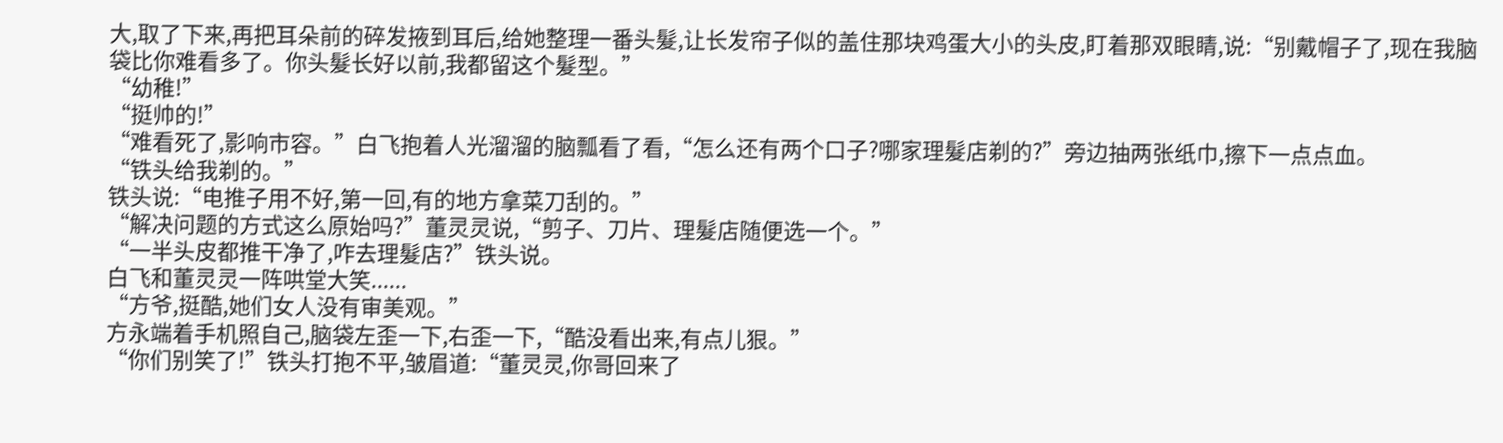大,取了下来,再把耳朵前的碎发掖到耳后,给她整理一番头髮,让长发帘子似的盖住那块鸡蛋大小的头皮,盯着那双眼睛,说:“别戴帽子了,现在我脑袋比你难看多了。你头髮长好以前,我都留这个髮型。”
“幼稚!”
“挺帅的!”
“难看死了,影响市容。”白飞抱着人光溜溜的脑瓢看了看,“怎么还有两个口子?哪家理髮店剃的?”旁边抽两张纸巾,擦下一点点血。
“铁头给我剃的。”
铁头说:“电推子用不好,第一回,有的地方拿菜刀刮的。”
“解决问题的方式这么原始吗?”董灵灵说,“剪子、刀片、理髮店随便选一个。”
“一半头皮都推干净了,咋去理髮店?”铁头说。
白飞和董灵灵一阵哄堂大笑......
“方爷,挺酷,她们女人没有审美观。”
方永端着手机照自己,脑袋左歪一下,右歪一下,“酷没看出来,有点儿狠。”
“你们别笑了!”铁头打抱不平,皱眉道:“董灵灵,你哥回来了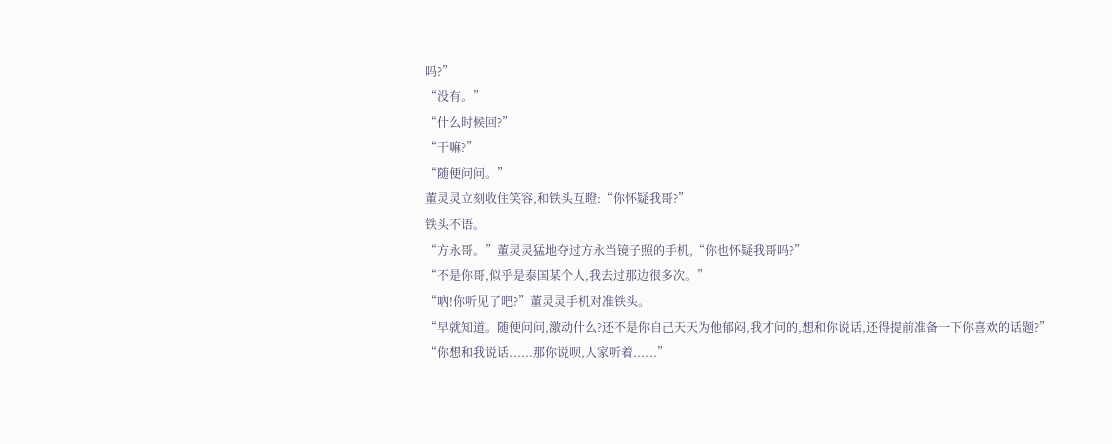吗?”
“没有。”
“什么时候回?”
“干嘛?”
“随便问问。”
董灵灵立刻收住笑容,和铁头互瞪:“你怀疑我哥?”
铁头不语。
“方永哥。”董灵灵猛地夺过方永当镜子照的手机,“你也怀疑我哥吗?”
“不是你哥,似乎是泰国某个人,我去过那边很多次。”
“吶!你听见了吧?”董灵灵手机对准铁头。
“早就知道。随便问问,激动什么?还不是你自己天天为他郁闷,我才问的,想和你说话,还得提前准备一下你喜欢的话题?”
“你想和我说话......那你说呗,人家听着......”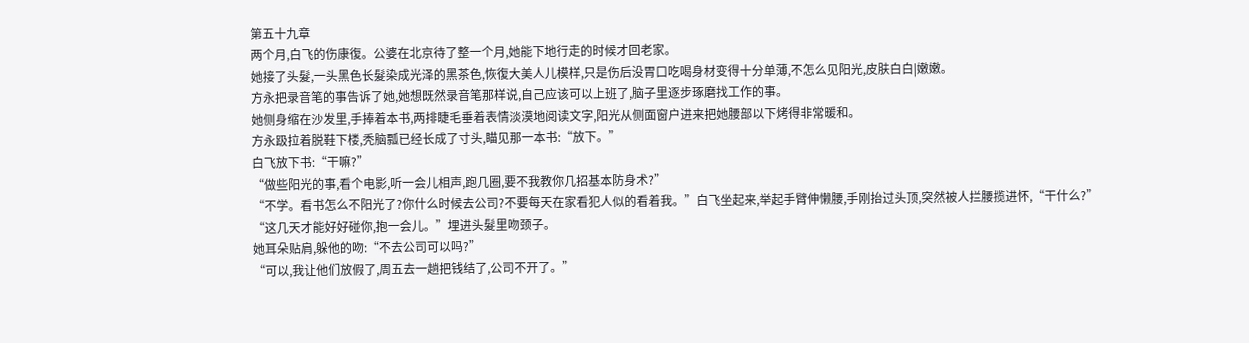第五十九章
两个月,白飞的伤康復。公婆在北京待了整一个月,她能下地行走的时候才回老家。
她接了头髮,一头黑色长髮染成光泽的黑茶色,恢復大美人儿模样,只是伤后没胃口吃喝身材变得十分单薄,不怎么见阳光,皮肤白白|嫩嫩。
方永把录音笔的事告诉了她,她想既然录音笔那样说,自己应该可以上班了,脑子里逐步琢磨找工作的事。
她侧身缩在沙发里,手捧着本书,两排睫毛垂着表情淡漠地阅读文字,阳光从侧面窗户进来把她腰部以下烤得非常暖和。
方永趿拉着脱鞋下楼,秃脑瓢已经长成了寸头,瞄见那一本书:“放下。”
白飞放下书:“干嘛?”
“做些阳光的事,看个电影,听一会儿相声,跑几圈,要不我教你几招基本防身术?”
“不学。看书怎么不阳光了?你什么时候去公司?不要每天在家看犯人似的看着我。”白飞坐起来,举起手臂伸懒腰,手刚抬过头顶,突然被人拦腰揽进怀,“干什么?”
“这几天才能好好碰你,抱一会儿。”埋进头髮里吻颈子。
她耳朵贴肩,躲他的吻:“不去公司可以吗?”
“可以,我让他们放假了,周五去一趟把钱结了,公司不开了。”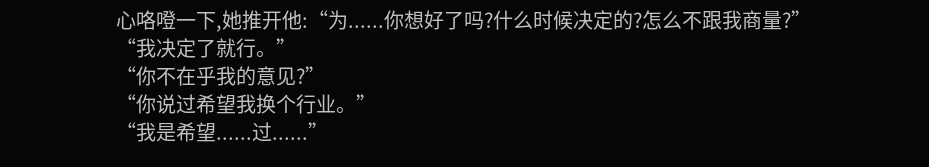心咯噔一下,她推开他:“为......你想好了吗?什么时候决定的?怎么不跟我商量?”
“我决定了就行。”
“你不在乎我的意见?”
“你说过希望我换个行业。”
“我是希望......过......”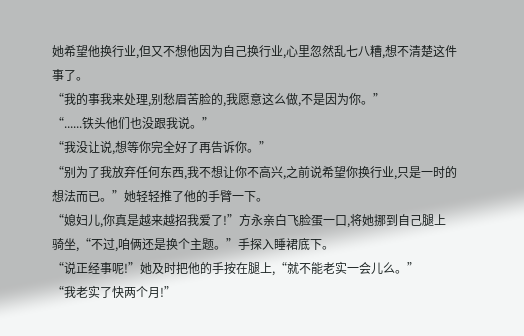她希望他换行业,但又不想他因为自己换行业,心里忽然乱七八糟,想不清楚这件事了。
“我的事我来处理,别愁眉苦脸的,我愿意这么做,不是因为你。”
“......铁头他们也没跟我说。”
“我没让说,想等你完全好了再告诉你。”
“别为了我放弃任何东西,我不想让你不高兴,之前说希望你换行业,只是一时的想法而已。”她轻轻推了他的手臂一下。
“媳妇儿,你真是越来越招我爱了!”方永亲白飞脸蛋一口,将她挪到自己腿上骑坐,“不过,咱俩还是换个主题。”手探入睡裙底下。
“说正经事呢!”她及时把他的手按在腿上,“就不能老实一会儿么。”
“我老实了快两个月!”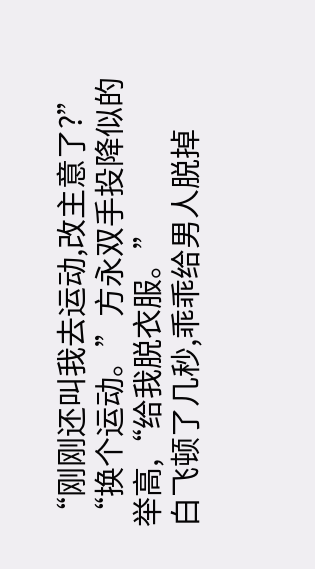“刚刚还叫我去运动,改主意了?”
“换个运动。”方永双手投降似的举高,“给我脱衣服。”
白飞顿了几秒,乖乖给男人脱掉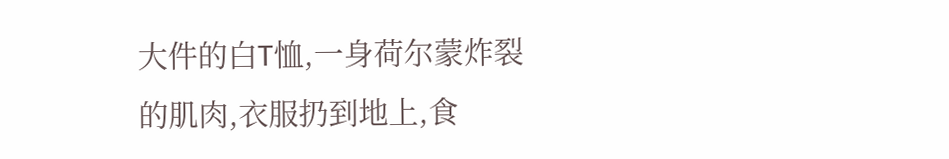大件的白T恤,一身荷尔蒙炸裂的肌肉,衣服扔到地上,食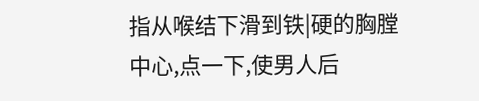指从喉结下滑到铁|硬的胸膛中心,点一下,使男人后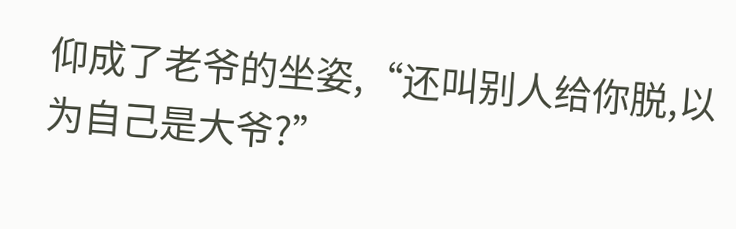仰成了老爷的坐姿,“还叫别人给你脱,以为自己是大爷?”